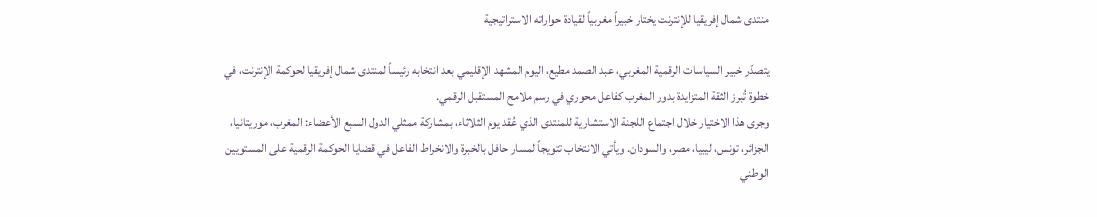منتدى شمال إفريقيا للإنترنت يختار خبيراً مغربياً لقيادة حواراته الاستراتيجية

يتصدّر خبير السياسات الرقمية المغربي، عبد الصمد مطيع، اليوم المشهد الإقليمي بعد انتخابه رئيساً لمنتدى شمال إفريقيا لحوكمة الإنترنت، في خطوة تُبرز الثقة المتزايدة بدور المغرب كفاعل محوري في رسم ملامح المستقبل الرقمي.
وجرى هذا الاختيار خلال اجتماع اللجنة الاستشارية للمنتدى الذي عُقد يوم الثلاثاء، بمشاركة ممثلي الدول السبع الأعضاء: المغرب، موريتانيا، الجزائر، تونس، ليبيا، مصر، والسودان. ويأتي الانتخاب تتويجاً لمسار حافل بالخبرة والانخراط الفاعل في قضايا الحوكمة الرقمية على المستويين الوطني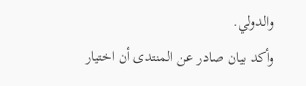والدولي.
وأكد بيان صادر عن المنتدى أن اختيار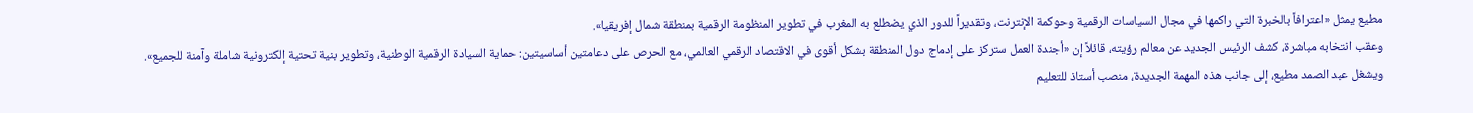مطيع يمثل «اعترافاً بالخبرة التي راكمها في مجال السياسات الرقمية وحوكمة الإنترنت، وتقديراً للدور الذي يضطلع به المغرب في تطوير المنظومة الرقمية بمنطقة شمال إفريقيا».
وعقب انتخابه مباشرة، كشف الرئيس الجديد عن معالم رؤيته، قائلاً إن «أجندة العمل ستركز على إدماج دول المنطقة بشكل أقوى في الاقتصاد الرقمي العالمي، مع الحرص على دعامتين أساسيتين: حماية السيادة الرقمية الوطنية، وتطوير بنية تحتية إلكترونية شاملة وآمنة للجميع».
ويشغل عبد الصمد مطيع، إلى جانب هذه المهمة الجديدة، منصب أستاذ للتعليم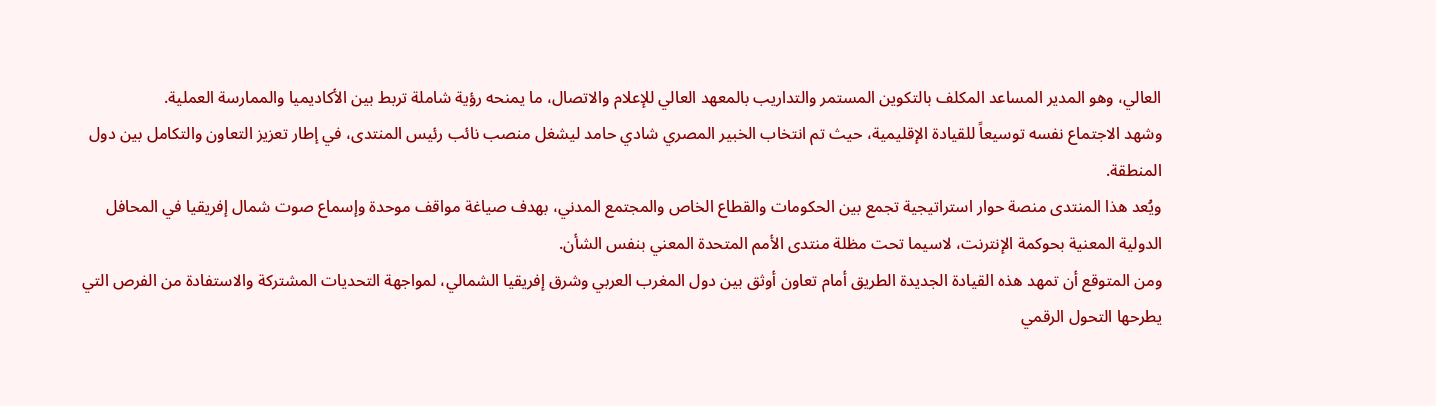العالي، وهو المدير المساعد المكلف بالتكوين المستمر والتداريب بالمعهد العالي للإعلام والاتصال، ما يمنحه رؤية شاملة تربط بين الأكاديميا والممارسة العملية.
وشهد الاجتماع نفسه توسيعاً للقيادة الإقليمية، حيث تم انتخاب الخبير المصري شادي حامد ليشغل منصب نائب رئيس المنتدى، في إطار تعزيز التعاون والتكامل بين دول المنطقة.
ويُعد هذا المنتدى منصة حوار استراتيجية تجمع بين الحكومات والقطاع الخاص والمجتمع المدني، بهدف صياغة مواقف موحدة وإسماع صوت شمال إفريقيا في المحافل الدولية المعنية بحوكمة الإنترنت، لاسيما تحت مظلة منتدى الأمم المتحدة المعني بنفس الشأن.
ومن المتوقع أن تمهد هذه القيادة الجديدة الطريق أمام تعاون أوثق بين دول المغرب العربي وشرق إفريقيا الشمالي، لمواجهة التحديات المشتركة والاستفادة من الفرص التي يطرحها التحول الرقمي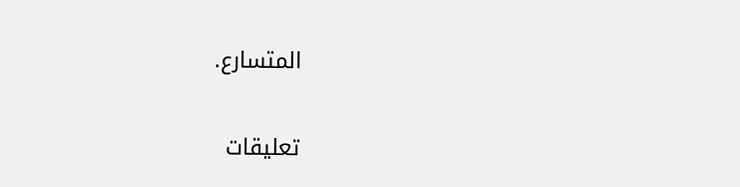المتسارع.

تعليقات